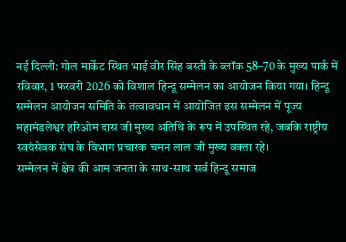नई दिल्ली: गोल मार्केट स्थित भाई वीर सिंह बस्ती के ब्लॉक 58–70 के मुख्य पार्क में रविवार, 1 फरवरी 2026 को विशाल हिन्दू सम्मेलन का आयोजन किया गया। हिन्दू सम्मेलन आयोजन समिति के तत्वावधान में आयोजित इस सम्मेलन में पूज्य महामंडलेश्वर हरिओम दास जी मुख्य अतिथि के रूप में उपस्थित रहे, जबकि राष्ट्रीय स्वयंसेवक संघ के विभाग प्रचारक चमन लाल जी मुख्य वक्ता रहे।
सम्मेलन में क्षेत्र की आम जनता के साथ-साथ सर्व हिन्दू समाज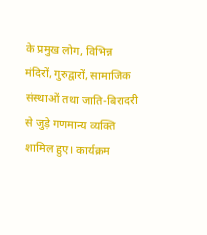के प्रमुख लोग, विभिन्न मंदिरों, गुरुद्वारों, सामाजिक संस्थाओं तथा जाति-बिरादरी से जुड़े गणमान्य व्यक्ति शामिल हुए। कार्यक्रम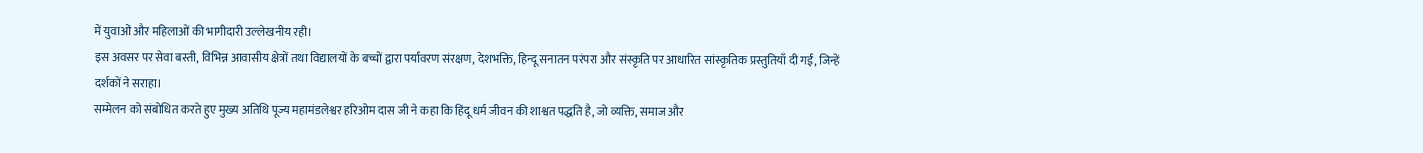में युवाओं और महिलाओं की भागीदारी उल्लेखनीय रही।
इस अवसर पर सेवा बस्ती, विभिन्न आवासीय क्षेत्रों तथा विद्यालयों के बच्चों द्वारा पर्यावरण संरक्षण, देशभक्ति, हिन्दू सनातन परंपरा और संस्कृति पर आधारित सांस्कृतिक प्रस्तुतियाँ दी गईं, जिन्हें दर्शकों ने सराहा।
सम्मेलन को संबोधित करते हुए मुख्य अतिथि पूज्य महामंडलेश्वर हरिओम दास जी ने कहा कि हिंदू धर्म जीवन की शाश्वत पद्धति है, जो व्यक्ति, समाज और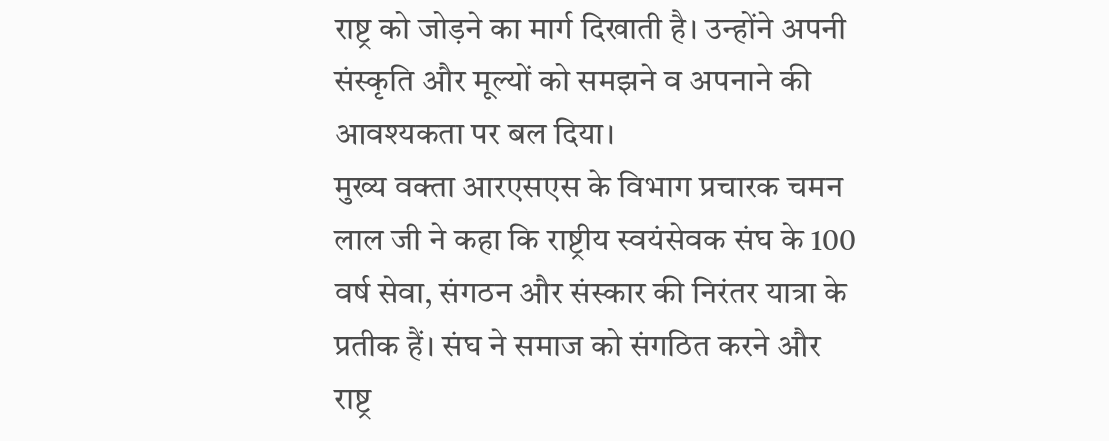राष्ट्र को जोड़ने का मार्ग दिखाती है। उन्होंने अपनी संस्कृति और मूल्यों को समझने व अपनाने की आवश्यकता पर बल दिया।
मुख्य वक्ता आरएसएस के विभाग प्रचारक चमन लाल जी ने कहा कि राष्ट्रीय स्वयंसेवक संघ के 100 वर्ष सेवा, संगठन और संस्कार की निरंतर यात्रा के प्रतीक हैं। संघ ने समाज को संगठित करने और राष्ट्र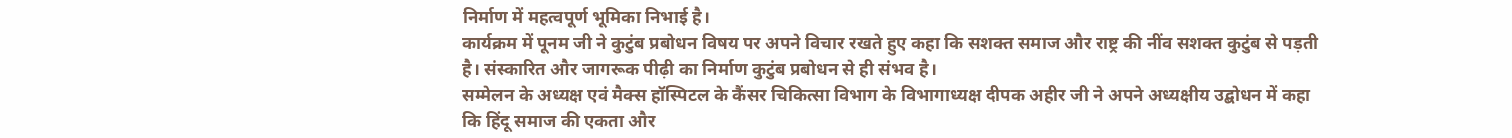निर्माण में महत्वपूर्ण भूमिका निभाई है।
कार्यक्रम में पूनम जी ने कुटुंब प्रबोधन विषय पर अपने विचार रखते हुए कहा कि सशक्त समाज और राष्ट्र की नींव सशक्त कुटुंब से पड़ती है। संस्कारित और जागरूक पीढ़ी का निर्माण कुटुंब प्रबोधन से ही संभव है।
सम्मेलन के अध्यक्ष एवं मैक्स हॉस्पिटल के कैंसर चिकित्सा विभाग के विभागाध्यक्ष दीपक अहीर जी ने अपने अध्यक्षीय उद्बोधन में कहा कि हिंदू समाज की एकता और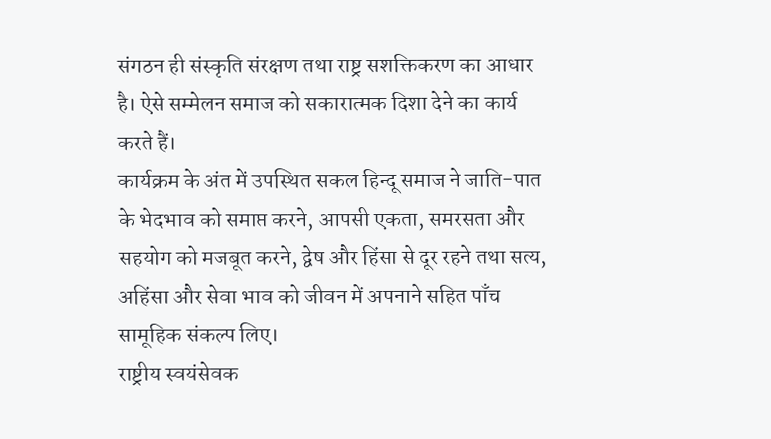संगठन ही संस्कृति संरक्षण तथा राष्ट्र सशक्तिकरण का आधार है। ऐसे सम्मेलन समाज को सकारात्मक दिशा देने का कार्य करते हैं।
कार्यक्रम के अंत में उपस्थित सकल हिन्दू समाज ने जाति-पात के भेदभाव को समाप्त करने, आपसी एकता, समरसता और सहयोग को मजबूत करने, द्वेष और हिंसा से दूर रहने तथा सत्य, अहिंसा और सेवा भाव को जीवन में अपनाने सहित पाँच सामूहिक संकल्प लिए।
राष्ट्रीय स्वयंसेवक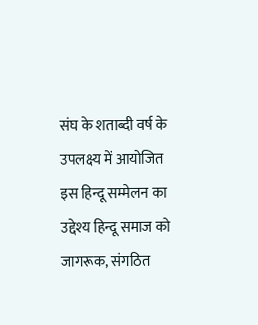संघ के शताब्दी वर्ष के उपलक्ष्य में आयोजित इस हिन्दू सम्मेलन का उद्देश्य हिन्दू समाज को जागरूक, संगठित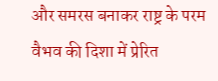और समरस बनाकर राष्ट्र के परम वैभव की दिशा में प्रेरित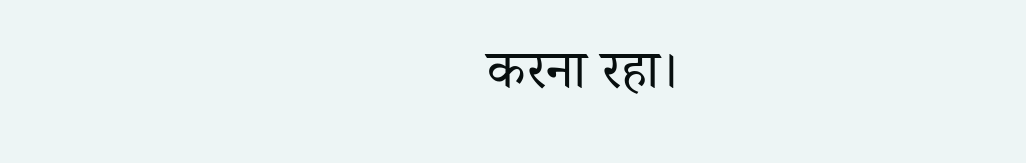करना रहा।